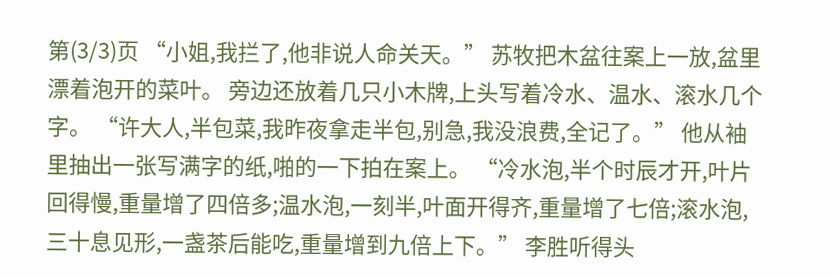第(3/3)页 “小姐,我拦了,他非说人命关天。” 苏牧把木盆往案上一放,盆里漂着泡开的菜叶。 旁边还放着几只小木牌,上头写着冷水、温水、滚水几个字。 “许大人,半包菜,我昨夜拿走半包,别急,我没浪费,全记了。” 他从袖里抽出一张写满字的纸,啪的一下拍在案上。 “冷水泡,半个时辰才开,叶片回得慢,重量增了四倍多;温水泡,一刻半,叶面开得齐,重量增了七倍;滚水泡,三十息见形,一盏茶后能吃,重量增到九倍上下。” 李胜听得头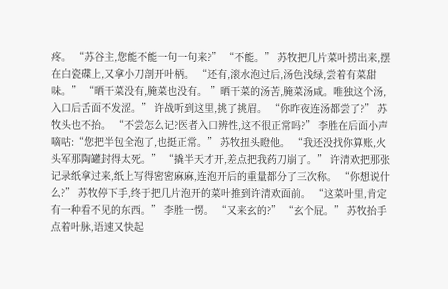疼。 “苏谷主,您能不能一句一句来?” “不能。” 苏牧把几片菜叶捞出来,摆在白瓷碟上,又拿小刀剖开叶柄。 “还有,滚水泡过后,汤色浅绿,尝着有菜甜味。” “晒干菜没有,腌菜也没有。 ”晒干菜的汤苦,腌菜汤咸。唯独这个汤,入口后舌面不发涩。” 许战听到这里,挑了挑眉。 “你昨夜连汤都尝了?” 苏牧头也不抬。 “不尝怎么记?医者入口辨性,这不很正常吗?” 李胜在后面小声嘀咕:“您把半包全泡了,也挺正常。” 苏牧扭头瞪他。 “我还没找你算账,火头军那陶罐封得太死。” “撬半天才开,差点把我药刀崩了。” 许清欢把那张记录纸拿过来,纸上写得密密麻麻,连泡开后的重量都分了三次称。 “你想说什么?” 苏牧停下手,终于把几片泡开的菜叶推到许清欢面前。 “这菜叶里,肯定有一种看不见的东西。” 李胜一愣。 “又来玄的?” “玄个屁。” 苏牧抬手点着叶脉,语速又快起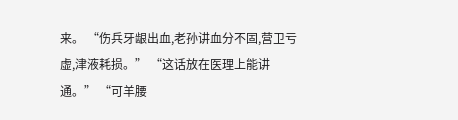来。 “伤兵牙龈出血,老孙讲血分不固,营卫亏虚,津液耗损。” “这话放在医理上能讲通。” “可羊腰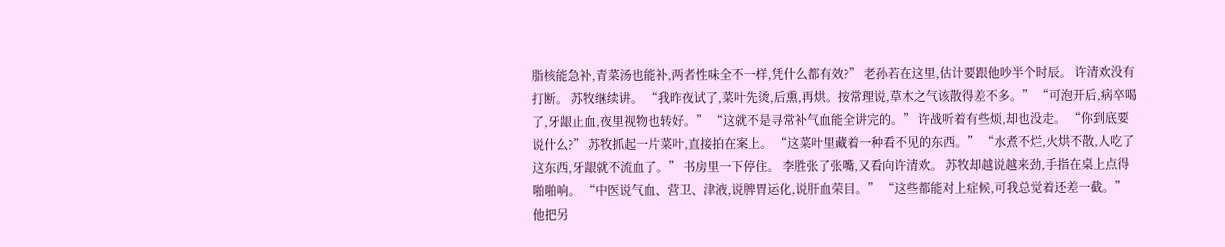脂核能急补,青菜汤也能补,两者性味全不一样,凭什么都有效?” 老孙若在这里,估计要跟他吵半个时辰。 许清欢没有打断。 苏牧继续讲。 “我昨夜试了,菜叶先烫,后熏,再烘。按常理说,草木之气该散得差不多。” “可泡开后,病卒喝了,牙龈止血,夜里视物也转好。” “这就不是寻常补气血能全讲完的。” 许战听着有些烦,却也没走。 “你到底要说什么?” 苏牧抓起一片菜叶,直接拍在案上。 “这菜叶里藏着一种看不见的东西。” “水煮不烂,火烘不散,人吃了这东西,牙龈就不流血了。” 书房里一下停住。 李胜张了张嘴,又看向许清欢。 苏牧却越说越来劲,手指在桌上点得啪啪响。 “中医说气血、营卫、津液,说脾胃运化,说肝血荣目。” “这些都能对上症候,可我总觉着还差一截。” 他把另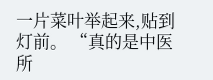一片菜叶举起来,贴到灯前。 “真的是中医所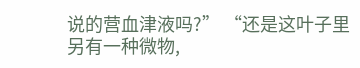说的营血津液吗?” “还是这叶子里另有一种微物,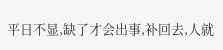平日不显,缺了才会出事,补回去,人就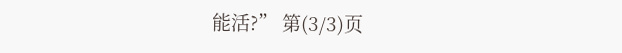能活?” 第(3/3)页